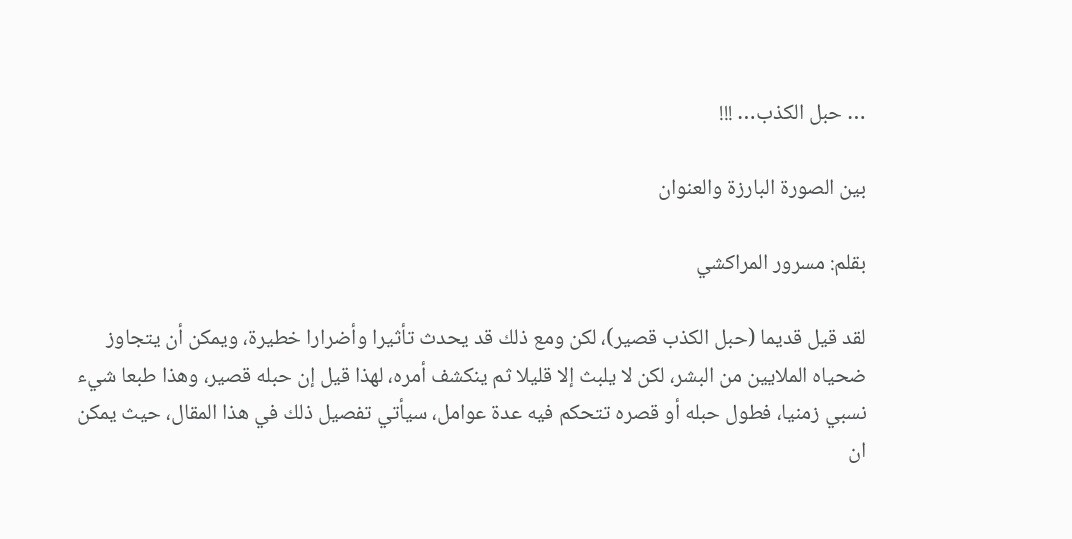… حبل الكذب… !!!

بين الصورة البارزة والعنوان

بقلم: مسرور المراكشي

لقد قيل قديما (حبل الكذب قصير)، لكن ومع ذلك قد يحدث تأثيرا وأضرارا خطيرة، ويمكن أن يتجاوز ضحياه الملايين من البشر، لكن لا يلبث إلا قليلا ثم ينكشف أمره، لهذا قيل إن حبله قصير، وهذا طبعا شيء نسبي زمنيا، فطول حبله أو قصره تتحكم فيه عدة عوامل، سيأتي تفصيل ذلك في هذا المقال، حيث يمكن ان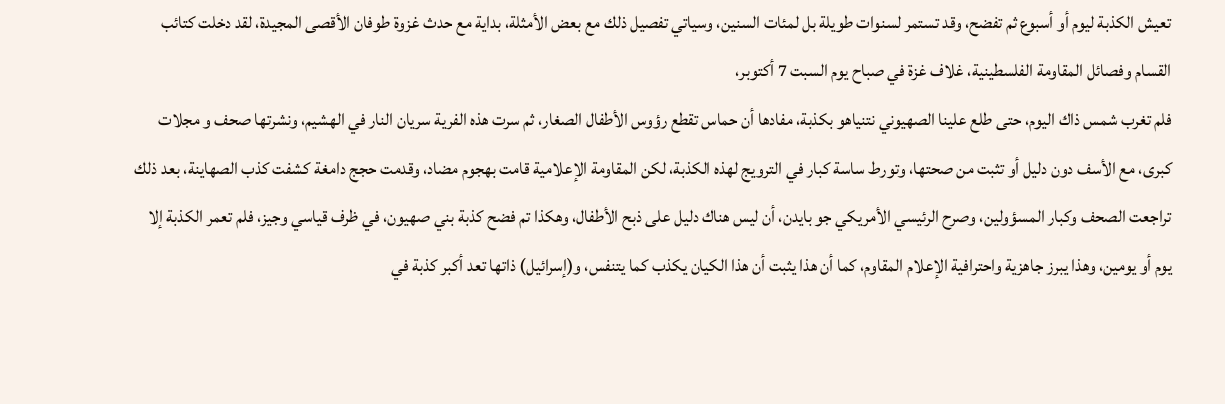تعيش الكذبة ليوم أو أسبوع ثم تفضح، وقد تستمر لسنوات طويلة بل لمئات السنين، وسياتي تفصيل ذلك مع بعض الأمثلة، بداية مع حدث غزوة طوفان الأقصى المجيدة، لقد دخلت كتائب القسام وفصائل المقاومة الفلسطينية، غلاف غزة في صباح يوم السبت 7 أكتوبر،
فلم تغرب شمس ذاك اليوم، حتى طلع علينا الصهيوني نتنياهو بكذبة، مفادها أن حماس تقطع رؤوس الأطفال الصغار، ثم سرت هذه الفرية سريان النار في الهشيم، ونشرتها صحف و مجلات كبرى، مع الأسف دون دليل أو تثبت من صحتها، وتورط ساسة كبار في الترويج لهذه الكذبة، لكن المقاومة الإعلامية قامت بهجوم مضاد، وقدمت حجج دامغة كشفت كذب الصهاينة، بعد ذلك تراجعت الصحف وكبار المسؤولين، وصرح الرئيسي الأمريكي جو بايدن، أن ليس هناك دليل على ذبح الأطفال، وهكذا تم فضح كذبة بني صهيون، في ظرف قياسي وجيز، فلم تعمر الكذبة إلا يوم أو يومين، وهذا يبرز جاهزية واحترافية الإعلام المقاوم، كما أن هذا يثبت أن هذا الكيان يكذب كما يتنفس، و(إسرائيل) ذاتها تعد أكبر كذبة في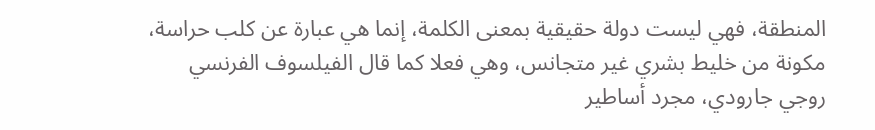المنطقة، فهي ليست دولة حقيقية بمعنى الكلمة، إنما هي عبارة عن كلب حراسة، مكونة من خليط بشري غير متجانس، وهي فعلا كما قال الفيلسوف الفرنسي روجي جارودي، مجرد أساطير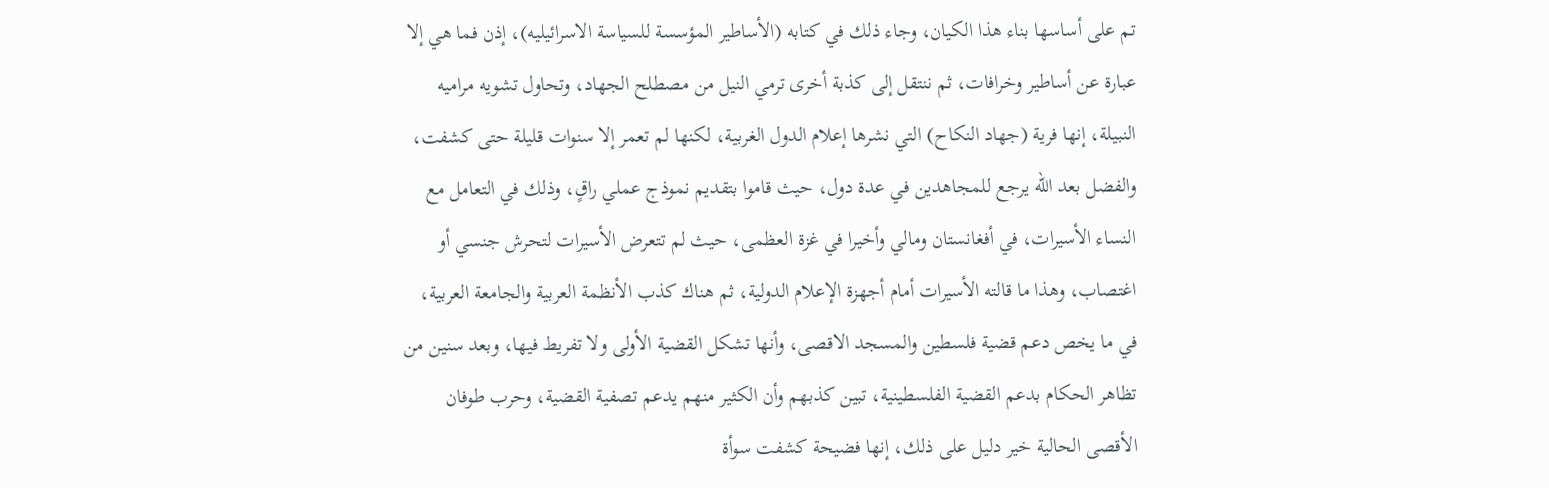تم على أساسها بناء هذا الكيان، وجاء ذلك في كتابه (الأساطير المؤسسة للسياسة الاسرائيليه)، إذن فما هي إلا عبارة عن أساطير وخرافات، ثم ننتقل إلى كذبة أخرى ترمي النيل من مصطلح الجهاد، وتحاول تشويه مراميه النبيلة، إنها فرية (جهاد النكاح) التي نشرها إعلام الدول الغربية، لكنها لم تعمر إلا سنوات قليلة حتى كشفت، والفضل بعد الله يرجع للمجاهدين في عدة دول، حيث قاموا بتقديم نموذج عملي راقٍ، وذلك في التعامل مع النساء الأسيرات، في أفغانستان ومالي وأخيرا في غزة العظمى، حيث لم تتعرض الأسيرات لتحرش جنسي أو اغتصاب، وهذا ما قالته الأسيرات أمام أجهزة الإعلام الدولية، ثم هناك كذب الأنظمة العربية والجامعة العربية، في ما يخص دعم قضية فلسطين والمسجد الاقصى، وأنها تشكل القضية الأولى ولا تفريط فيها، وبعد سنين من تظاهر الحكام بدعم القضية الفلسطينية، تبين كذبهم وأن الكثير منهم يدعم تصفية القضية، وحرب طوفان الأقصى الحالية خير دليل على ذلك، إنها فضيحة كشفت سوأة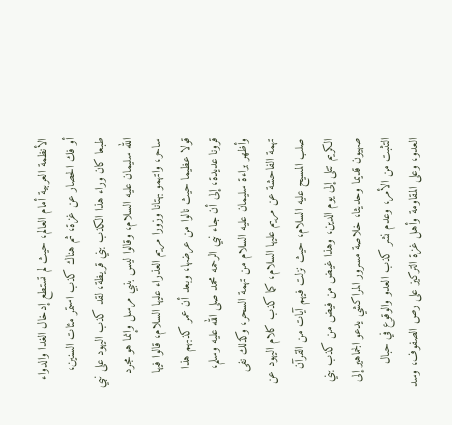الأنظمة العربية أمام العالم، حيث لم تستطع إدخال الغدا والدواء أو فك الحصار عن غزة، ثم هناك كذب استمر مئات السنين، طبعا كان وراء هذا الكذب بني قريظة، لقد كذب اليهود على نبي الله سليمان عليه السلام، وقالوا ليس بنبي مرسل وإنما هو مجرد ساحر، واتهمو بهتانا وزورا مريم العذراء عليها السلام، قالوا فيها قولا عظيما حيث نالوا من عرضها، وبعد أن عمر كذبهم هذا قرونا عديدة، إلى أن جاء نبي الرحمه محمد صلى الله عليه وسلم، وأظهر براءة سليمان عليه السلام من تهمة السحر، وكذلك نفى تهمة الفاحشة عن مريم عليها السلام، كما كذب كلام اليهود عن صلب المسيح عليه السلام، حيث نزلت فيهم آيات من القرآن الكريم تتلى إلى يوم الدين، وهذا غيض من فيض من كذب بني صهيون قديما وحديثا، خلاصة مسرور المراكشي يدعو الجماهير إلى التثبت من الأمر، وعدم نشر كذب العدو والوقوع في حبال العدو، وعلى المقاومة وأهل غزة التركيز على رص الصفوف، وسد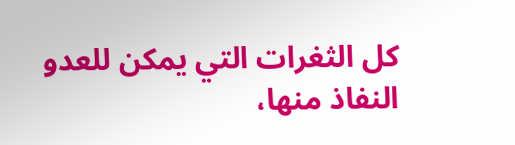كل الثغرات التي يمكن للعدو النفاذ منها،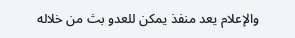والإعلام يعد منفذ يمكن للعدو بث من خلاله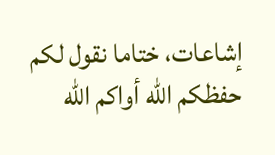إشاعات، ختاما نقول لكم حفظكم الله أواكم الله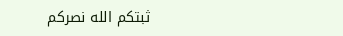ثبتكم الله نصركم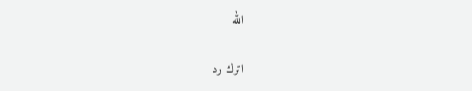الله

اترك رد